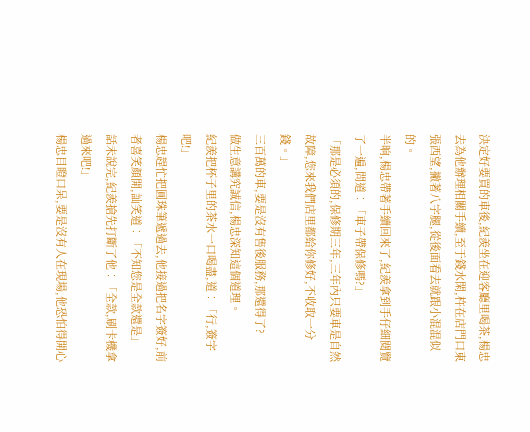決定好要買的車後,紀羨坐在迎客廳里喝茶,楊忠去為他辦理相關手續,至于錢水閑,杵在店門口東張西望,撇著八字腿,從後面看去就跟小混混似的。
半晌,楊忠帶著手續回來了,紀羨拿到手仔細閱覽了一遍,問道︰「車子帶保修嗎?」
「那是必須的,保修期三年,三年內只要車是自然故障,您來我們店里都給你修好,不收取一分錢。」
三百萬的車,要是沒有售後服務,那還得了?
做生意講究誠信,楊忠深知這個道理。
紀羨把杯子里的茶水一口喝盡,道︰「行,簽字吧!」
楊忠趕忙把圓珠筆遞過去,他接過把名字簽好,前者喜笑顏開,訕笑道︰「不知您是全款還是」
話未說完,紀羨搶先打斷了他︰「全款,刷卡機拿過來吧!」
楊忠目瞪口呆,要是沒有人在現場,他恐怕得開心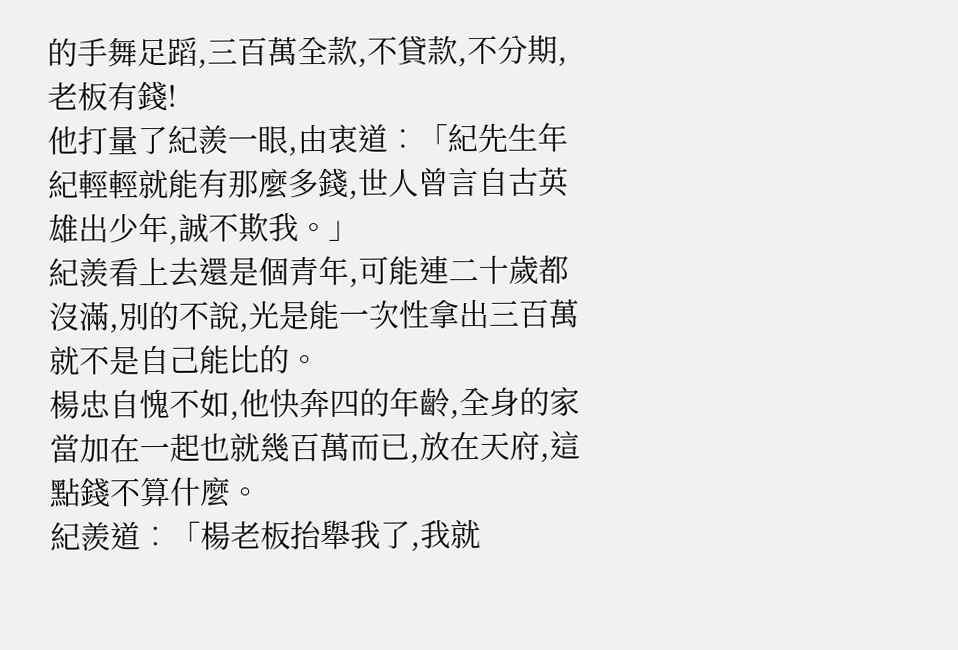的手舞足蹈,三百萬全款,不貸款,不分期,老板有錢!
他打量了紀羨一眼,由衷道︰「紀先生年紀輕輕就能有那麼多錢,世人曾言自古英雄出少年,誠不欺我。」
紀羨看上去還是個青年,可能連二十歲都沒滿,別的不說,光是能一次性拿出三百萬就不是自己能比的。
楊忠自愧不如,他快奔四的年齡,全身的家當加在一起也就幾百萬而已,放在天府,這點錢不算什麼。
紀羨道︰「楊老板抬舉我了,我就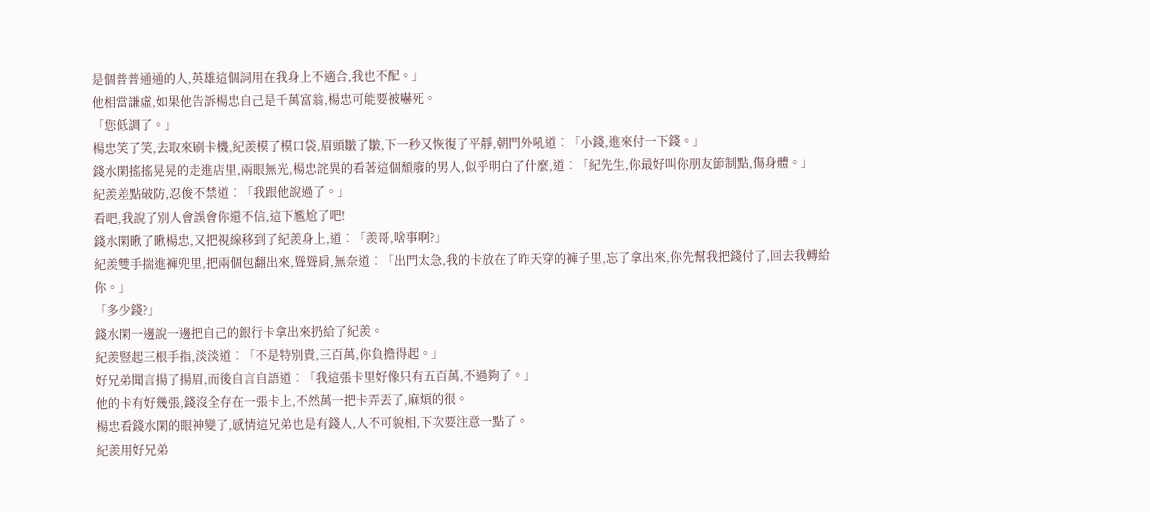是個普普通通的人,英雄這個詞用在我身上不適合,我也不配。」
他相當謙虛,如果他告訴楊忠自己是千萬富翁,楊忠可能要被嚇死。
「您低調了。」
楊忠笑了笑,去取來刷卡機,紀羨模了模口袋,眉頭皺了皺,下一秒又恢復了平靜,朝門外吼道︰「小錢,進來付一下錢。」
錢水閑搖搖晃晃的走進店里,兩眼無光,楊忠詫異的看著這個頹廢的男人,似乎明白了什麼,道︰「紀先生,你最好叫你朋友節制點,傷身體。」
紀羨差點破防,忍俊不禁道︰「我跟他說過了。」
看吧,我說了別人會誤會你還不信,這下尷尬了吧!
錢水閑瞅了瞅楊忠,又把視線移到了紀羨身上,道︰「羨哥,啥事啊?」
紀羨雙手揣進褲兜里,把兩個包翻出來,聳聳肩,無奈道︰「出門太急,我的卡放在了昨天穿的褲子里,忘了拿出來,你先幫我把錢付了,回去我轉給你。」
「多少錢?」
錢水閑一邊說一邊把自己的銀行卡拿出來扔給了紀羨。
紀羨豎起三根手指,淡淡道︰「不是特別貴,三百萬,你負擔得起。」
好兄弟聞言揚了揚眉,而後自言自語道︰「我這張卡里好像只有五百萬,不過夠了。」
他的卡有好幾張,錢沒全存在一張卡上,不然萬一把卡弄丟了,麻煩的很。
楊忠看錢水閑的眼神變了,感情這兄弟也是有錢人,人不可貌相,下次要注意一點了。
紀羨用好兄弟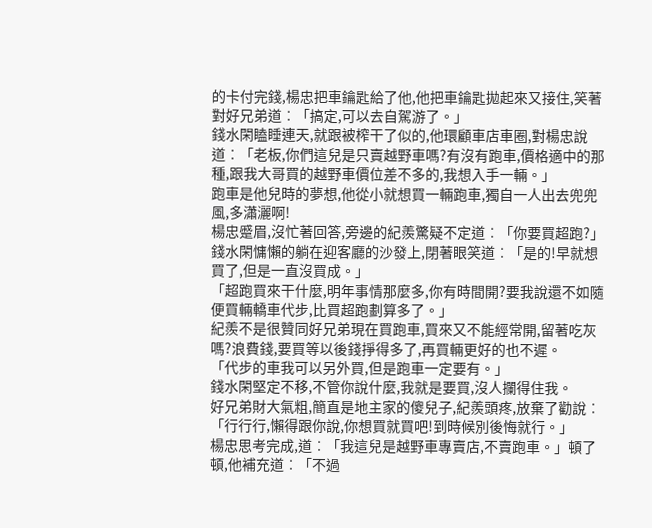的卡付完錢,楊忠把車鑰匙給了他,他把車鑰匙拋起來又接住,笑著對好兄弟道︰「搞定,可以去自駕游了。」
錢水閑瞌睡連天,就跟被榨干了似的,他環顧車店車圈,對楊忠說道︰「老板,你們這兒是只賣越野車嗎?有沒有跑車,價格適中的那種,跟我大哥買的越野車價位差不多的,我想入手一輛。」
跑車是他兒時的夢想,他從小就想買一輛跑車,獨自一人出去兜兜風,多瀟灑啊!
楊忠蹙眉,沒忙著回答,旁邊的紀羨驚疑不定道︰「你要買超跑?」
錢水閑慵懶的躺在迎客廳的沙發上,閉著眼笑道︰「是的!早就想買了,但是一直沒買成。」
「超跑買來干什麼,明年事情那麼多,你有時間開?要我說還不如隨便買輛轎車代步,比買超跑劃算多了。」
紀羨不是很贊同好兄弟現在買跑車,買來又不能經常開,留著吃灰嗎?浪費錢,要買等以後錢掙得多了,再買輛更好的也不遲。
「代步的車我可以另外買,但是跑車一定要有。」
錢水閑堅定不移,不管你說什麼,我就是要買,沒人攔得住我。
好兄弟財大氣粗,簡直是地主家的傻兒子,紀羨頭疼,放棄了勸說︰「行行行,懶得跟你說,你想買就買吧!到時候別後悔就行。」
楊忠思考完成,道︰「我這兒是越野車專賣店,不賣跑車。」頓了頓,他補充道︰「不過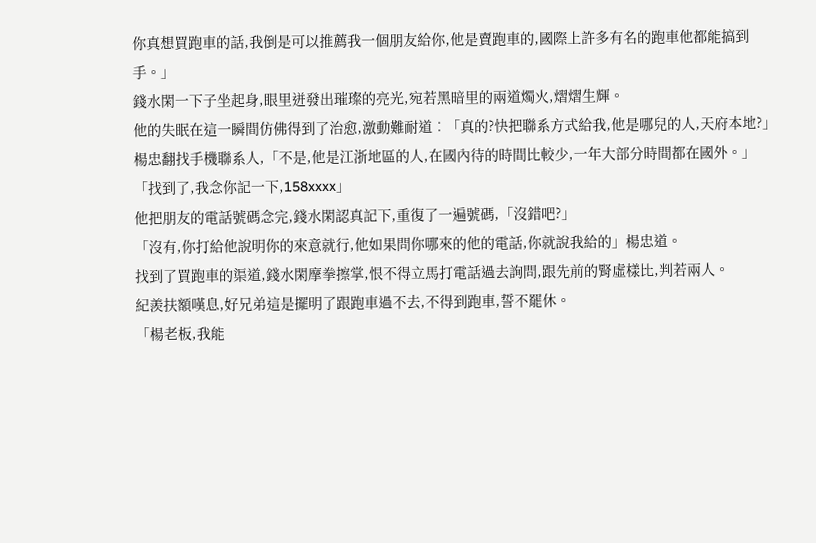你真想買跑車的話,我倒是可以推薦我一個朋友給你,他是賣跑車的,國際上許多有名的跑車他都能搞到手。」
錢水閑一下子坐起身,眼里迸發出璀璨的亮光,宛若黑暗里的兩道燭火,熠熠生輝。
他的失眠在這一瞬間仿佛得到了治愈,激動難耐道︰「真的?快把聯系方式給我,他是哪兒的人,天府本地?」
楊忠翻找手機聯系人,「不是,他是江浙地區的人,在國內待的時間比較少,一年大部分時間都在國外。」
「找到了,我念你記一下,158xxxx」
他把朋友的電話號碼念完,錢水閑認真記下,重復了一遍號碼,「沒錯吧?」
「沒有,你打給他說明你的來意就行,他如果問你哪來的他的電話,你就說我給的」楊忠道。
找到了買跑車的渠道,錢水閑摩拳擦掌,恨不得立馬打電話過去詢問,跟先前的腎虛樣比,判若兩人。
紀羨扶額嘆息,好兄弟這是擺明了跟跑車過不去,不得到跑車,誓不罷休。
「楊老板,我能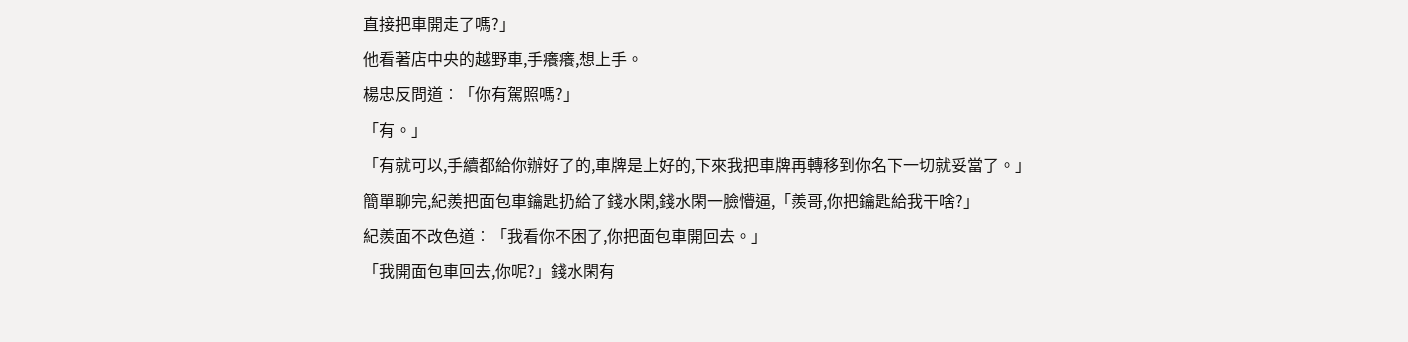直接把車開走了嗎?」
他看著店中央的越野車,手癢癢,想上手。
楊忠反問道︰「你有駕照嗎?」
「有。」
「有就可以,手續都給你辦好了的,車牌是上好的,下來我把車牌再轉移到你名下一切就妥當了。」
簡單聊完,紀羨把面包車鑰匙扔給了錢水閑,錢水閑一臉懵逼,「羨哥,你把鑰匙給我干啥?」
紀羨面不改色道︰「我看你不困了,你把面包車開回去。」
「我開面包車回去,你呢?」錢水閑有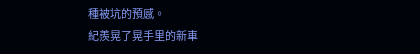種被坑的預感。
紀羨晃了晃手里的新車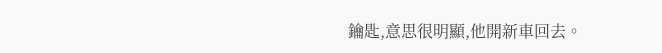鑰匙,意思很明顯,他開新車回去。